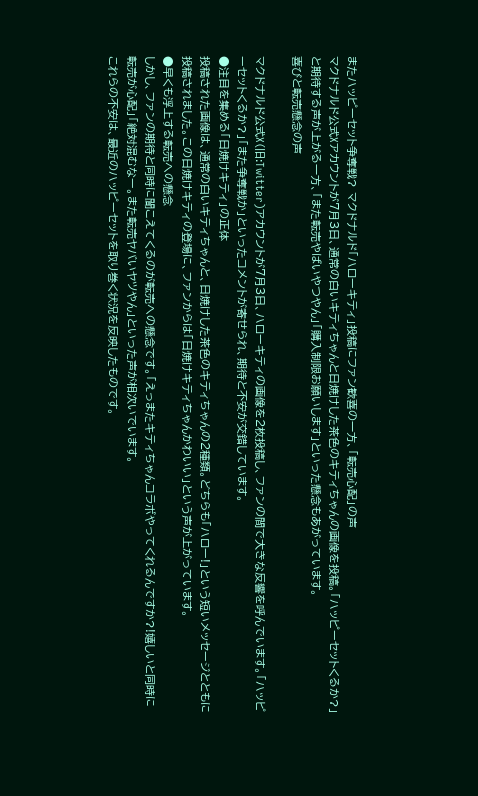またハッピーセット争奪戦? マクドナルド「ハローキティ」投稿にファン歓喜の一方、「転売心配」の声
マクドナルド公式Xアカウントが7月3日、通常の白いキティちゃんと日焼けした茶色のキティちゃんの画像を投稿。「ハッピーセットくるか?」と期待する声が上がる一方、「また転売やばいやつやん」「購入制限お願いします」といった懸念もあがっています。
喜びと転売懸念の声

マクドナルド公式X(旧:Twitter)アカウントが7月3日、ハローキティの画像を2枚投稿し、ファンの間で大きな反響を呼んでいます。「ハッピーセットくるか?」「また争奪戦か」といったコメントが寄せられ、期待と不安が交錯しています。
●注目を集める「日焼けキティ」の正体
投稿された画像は、通常の白いキティちゃんと、日焼けした茶色のキティちゃんの2種類。どちらも「ハロー!」という短いメッセージとともに投稿されました。この日焼けキティの登場に、ファンからは「日焼けキティちゃんかわいい」という声が上がっています。
●早くも浮上する転売への懸念
しかし、ファンの期待と同時に聞こえてくるのが転売への懸念です。「えっまたキティちゃんコラボやってくれるんですか?!嬉しいと同時に転売が心配」「絶対混むなー。また転売ヤバいヤツやん」といった声が相次いでいます。
これらの不安は、最近のハッピーセットを取り巻く状況を反映したものです。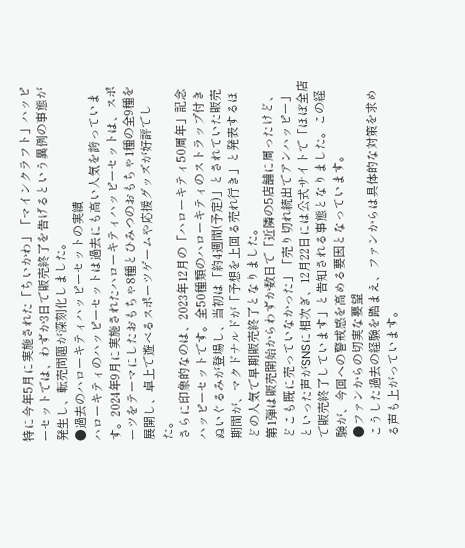特に今年5月に実施された「ちいかわ」「マインクラフト」ハッピーセットでは、わずか3日で販売終了を告げるという異例の事態が発生し、転売問題が深刻化しました。
●過去のハローキティハッピーセットの実績
ハローキティのハッピーセットは過去にも高い人気を誇っています。2024年9月に実施されたハローキティハッピーセットは、スポーツをテーマにしたおもちゃ8種とひみつのおもちゃ1種の全9種を展開し、卓上で遊べるスポーツゲームや応援グッズが好評でした。
さらに印象的なのは、2023年12月の「ハローキティ50周年」記念ハッピーセットです。全50種類のハローキティのストラップ付きぬいぐるみが登場し、当初は「約4週間(予定)」とされていた販売期間が、マクドナルドが「予想を上回る売れ行き」と発表するほどの人気で早期販売終了となりました。
第1弾は販売開始からわずか数日で「近隣の5店舗に周ったけど、どこも既に売っていなかった」「売り切れ続出でアンハッピー」といった声がSNSに相次ぎ、12月22日には公式サイトで「ほぼ全店で販売終了しています」と告知される事態となりました。この経験が、今回への警戒感を高める要因となっています。
●ファンからの切実な要望
こうした過去の経験を踏まえ、ファンからは具体的な対策を求める声も上がっています。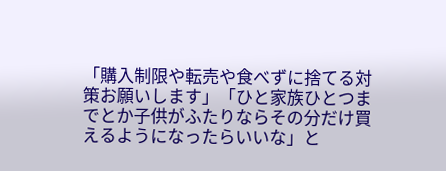「購入制限や転売や食べずに捨てる対策お願いします」「ひと家族ひとつまでとか子供がふたりならその分だけ買えるようになったらいいな」と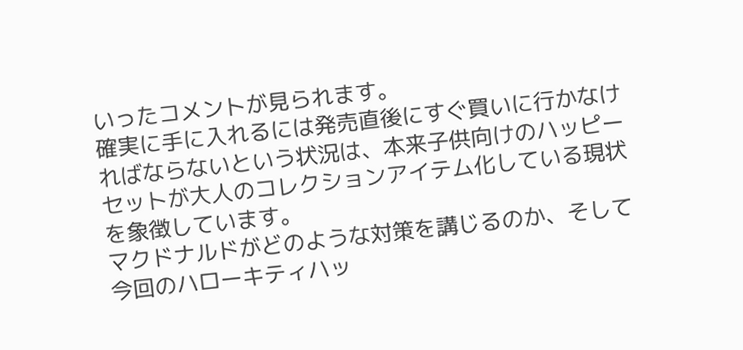いったコメントが見られます。
確実に手に入れるには発売直後にすぐ買いに行かなければならないという状況は、本来子供向けのハッピーセットが大人のコレクションアイテム化している現状を象徴しています。
マクドナルドがどのような対策を講じるのか、そして今回のハローキティハッ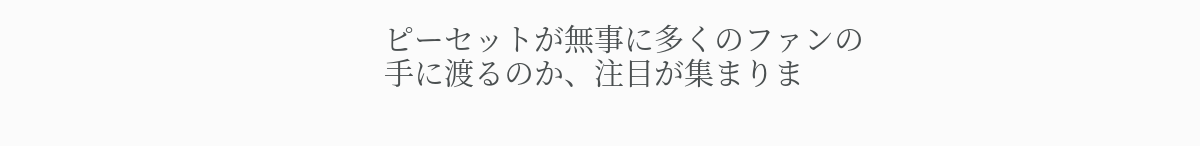ピーセットが無事に多くのファンの手に渡るのか、注目が集まりま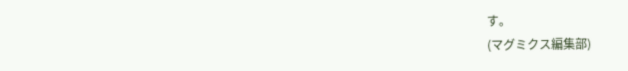す。
(マグミクス編集部)